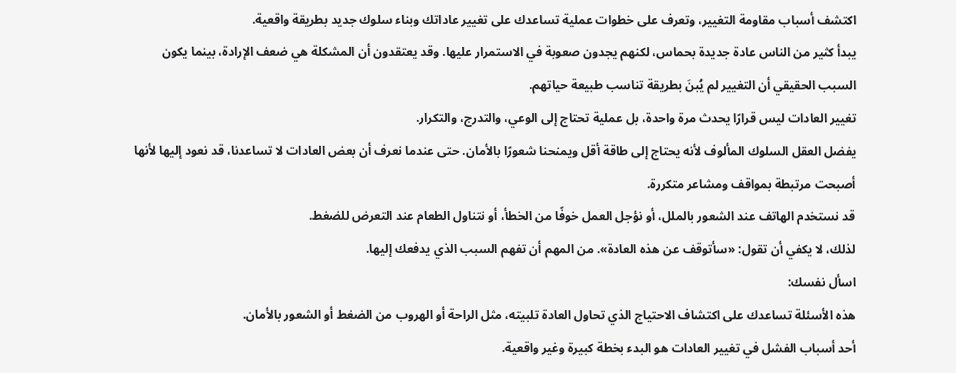اكتشف أسباب مقاومة التغيير، وتعرف على خطوات عملية تساعدك على تغيير عاداتك وبناء سلوك جديد بطريقة واقعية.
يبدأ كثير من الناس عادة جديدة بحماس، لكنهم يجدون صعوبة في الاستمرار عليها. وقد يعتقدون أن المشكلة هي ضعف الإرادة، بينما يكون السبب الحقيقي أن التغيير لم يُبنَ بطريقة تناسب طبيعة حياتهم.
تغيير العادات ليس قرارًا يحدث مرة واحدة، بل عملية تحتاج إلى الوعي، والتدرج، والتكرار.
يفضل العقل السلوك المألوف لأنه يحتاج إلى طاقة أقل ويمنحنا شعورًا بالأمان. حتى عندما نعرف أن بعض العادات لا تساعدنا، قد نعود إليها لأنها أصبحت مرتبطة بمواقف ومشاعر متكررة.
قد نستخدم الهاتف عند الشعور بالملل، أو نؤجل العمل خوفًا من الخطأ، أو نتناول الطعام عند التعرض للضغط.
لذلك، لا يكفي أن تقول: «سأتوقف عن هذه العادة». من المهم أن تفهم السبب الذي يدفعك إليها.
اسأل نفسك:
هذه الأسئلة تساعدك على اكتشاف الاحتياج الذي تحاول العادة تلبيته، مثل الراحة أو الهروب من الضغط أو الشعور بالأمان.
أحد أسباب الفشل في تغيير العادات هو البدء بخطة كبيرة وغير واقعية.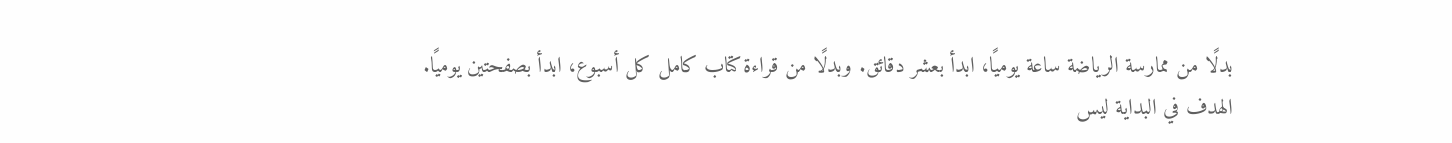بدلًا من ممارسة الرياضة ساعة يوميًا، ابدأ بعشر دقائق. وبدلًا من قراءة كتاب كامل كل أسبوع، ابدأ بصفحتين يوميًا.
الهدف في البداية ليس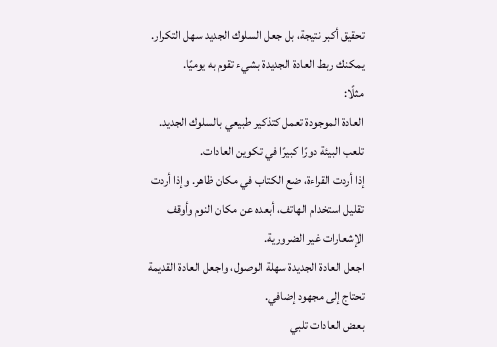تحقيق أكبر نتيجة، بل جعل السلوك الجديد سهل التكرار.
يمكنك ربط العادة الجديدة بشيء تقوم به يوميًا.
مثلًا:
العادة الموجودة تعمل كتذكير طبيعي بالسلوك الجديد.
تلعب البيئة دورًا كبيرًا في تكوين العادات.
إذا أردت القراءة، ضع الكتاب في مكان ظاهر. وإذا أردت تقليل استخدام الهاتف، أبعده عن مكان النوم وأوقف الإشعارات غير الضرورية.
اجعل العادة الجديدة سهلة الوصول، واجعل العادة القديمة تحتاج إلى مجهود إضافي.
بعض العادات تلبي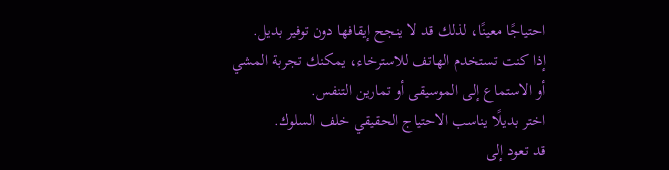احتياجًا معينًا، لذلك قد لا ينجح إيقافها دون توفير بديل.
إذا كنت تستخدم الهاتف للاسترخاء، يمكنك تجربة المشي أو الاستماع إلى الموسيقى أو تمارين التنفس.
اختر بديلًا يناسب الاحتياج الحقيقي خلف السلوك.
قد تعود إلى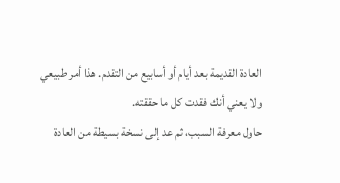العادة القديمة بعد أيام أو أسابيع من التقدم. هذا أمر طبيعي ولا يعني أنك فقدت كل ما حققته.
حاول معرفة السبب، ثم عد إلى نسخة بسيطة من العادة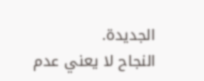الجديدة.
النجاح لا يعني عدم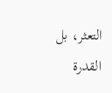التعثر، بل القدرة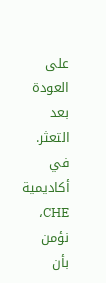على العودة بعد التعثر.
في أكاديمية CHE، نؤمن بأن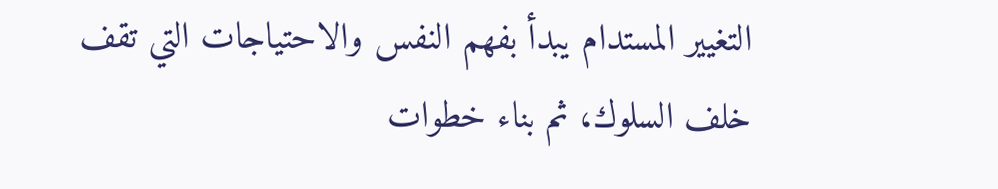التغيير المستدام يبدأ بفهم النفس والاحتياجات التي تقف خلف السلوك، ثم بناء خطوات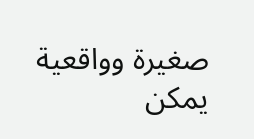صغيرة وواقعية يمكن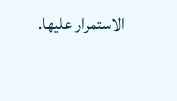الاستمرار عليها.